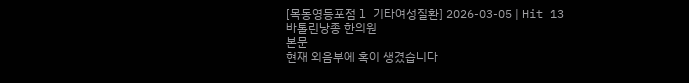[목동영등포점 l 기타여성질환] 2026-03-05 | Hit 13
바톨린낭종 한의원
본문
현재 외음부에 혹이 생겼습니다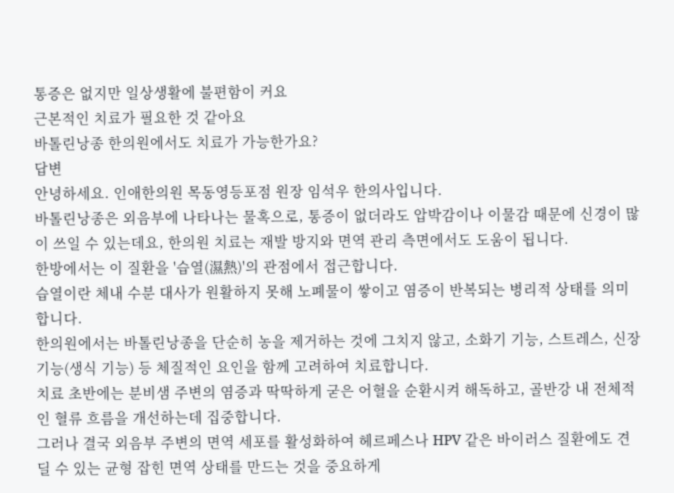통증은 없지만 일상생활에 불편함이 커요
근본적인 치료가 필요한 것 같아요
바톨린낭종 한의원에서도 치료가 가능한가요?
답변
안녕하세요. 인애한의원 목동영등포점 원장 임석우 한의사입니다.
바톨린낭종은 외음부에 나타나는 물혹으로, 통증이 없더라도 압박감이나 이물감 때문에 신경이 많이 쓰일 수 있는데요, 한의원 치료는 재발 방지와 면역 관리 측면에서도 도움이 됩니다.
한방에서는 이 질환을 '습열(濕熱)'의 관점에서 접근합니다.
습열이란 체내 수분 대사가 원활하지 못해 노폐물이 쌓이고 염증이 반복되는 병리적 상태를 의미합니다.
한의원에서는 바톨린낭종을 단순히 농을 제거하는 것에 그치지 않고, 소화기 기능, 스트레스, 신장 기능(생식 기능) 등 체질적인 요인을 함께 고려하여 치료합니다.
치료 초반에는 분비샘 주변의 염증과 딱딱하게 굳은 어혈을 순환시켜 해독하고, 골반강 내 전체적인 혈류 흐름을 개선하는데 집중합니다.
그러나 결국 외음부 주변의 면역 세포를 활성화하여 헤르페스나 HPV 같은 바이러스 질환에도 견딜 수 있는 균형 잡힌 면역 상태를 만드는 것을 중요하게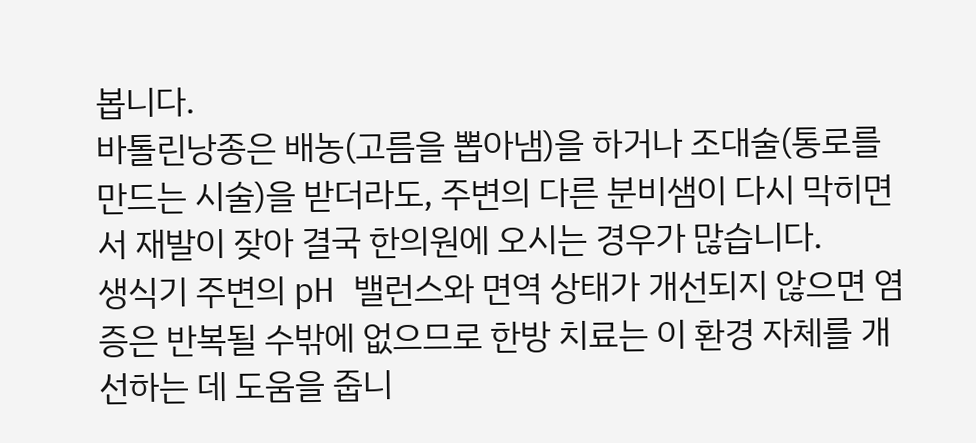봅니다.
바톨린낭종은 배농(고름을 뽑아냄)을 하거나 조대술(통로를 만드는 시술)을 받더라도, 주변의 다른 분비샘이 다시 막히면서 재발이 잦아 결국 한의원에 오시는 경우가 많습니다.
생식기 주변의 pH 밸런스와 면역 상태가 개선되지 않으면 염증은 반복될 수밖에 없으므로 한방 치료는 이 환경 자체를 개선하는 데 도움을 줍니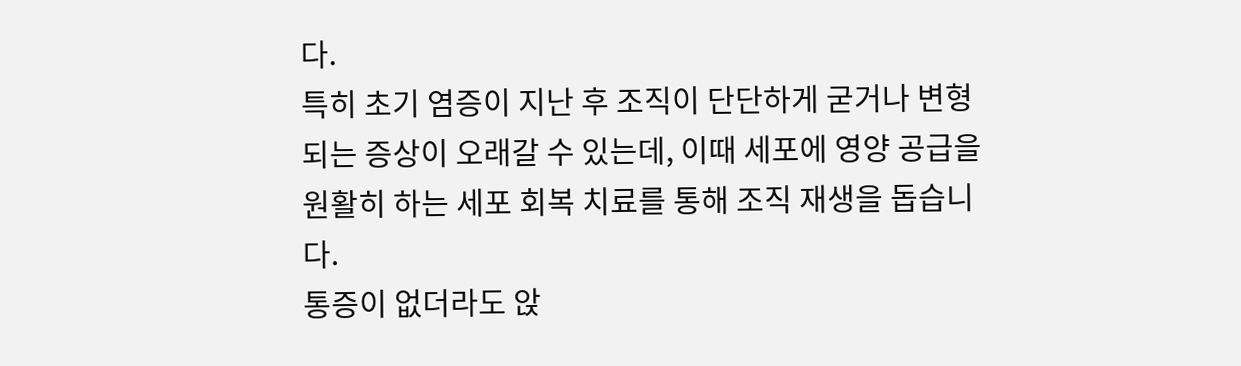다.
특히 초기 염증이 지난 후 조직이 단단하게 굳거나 변형되는 증상이 오래갈 수 있는데, 이때 세포에 영양 공급을 원활히 하는 세포 회복 치료를 통해 조직 재생을 돕습니다.
통증이 없더라도 앉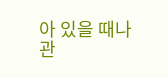아 있을 때나 관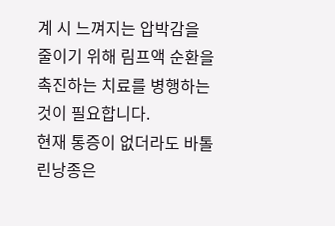계 시 느껴지는 압박감을 줄이기 위해 림프액 순환을 촉진하는 치료를 병행하는 것이 필요합니다.
현재 통증이 없더라도 바톨린낭종은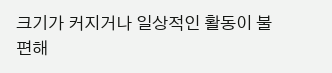크기가 커지거나 일상적인 활동이 불편해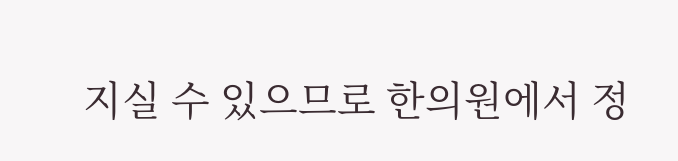지실 수 있으므로 한의원에서 정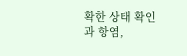확한 상태 확인과 항염,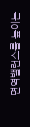면역밸런스를 높이는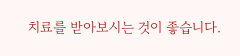치료를 받아보시는 것이 좋습니다.